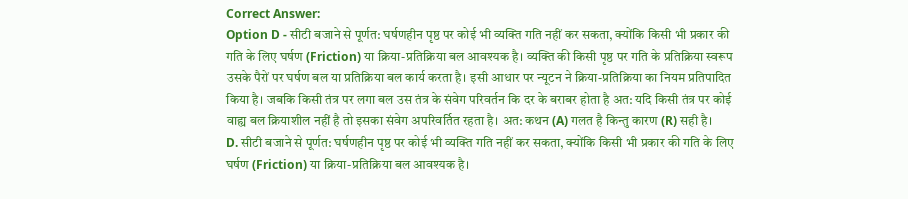Correct Answer:
Option D - सीटी बजाने से पूर्णत: घर्षणहीन पृष्ठ पर कोई भी व्यक्ति गति नहीं कर सकता, क्योंकि किसी भी प्रकार की गति के लिए घर्षण (Friction) या क्रिया-प्रतिक्रिया बल आवश्यक है। व्यक्ति की किसी पृष्ठ पर गति के प्रतिक्रिया स्वरूप उसके पैरों पर घर्षण बल या प्रतिक्रिया बल कार्य करता है। इसी आधार पर न्यूटन ने क्रिया-प्रतिक्रिया का नियम प्रतिपादित किया है। जबकि किसी तंत्र पर लगा बल उस तंत्र के संवेग परिवर्तन कि दर के बराबर होता है अत: यदि किसी तंत्र पर कोई वाह्य बल क्रियाशील नहीं है तो इसका संवेग अपरिवर्तित रहता है। अत: कथन (A) गलत है किन्तु कारण (R) सही है।
D. सीटी बजाने से पूर्णत: घर्षणहीन पृष्ठ पर कोई भी व्यक्ति गति नहीं कर सकता, क्योंकि किसी भी प्रकार की गति के लिए घर्षण (Friction) या क्रिया-प्रतिक्रिया बल आवश्यक है।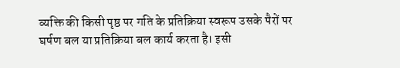व्यक्ति की किसी पृष्ठ पर गति के प्रतिक्रिया स्वरूप उसके पैरों पर घर्षण बल या प्रतिक्रिया बल कार्य करता है। इसी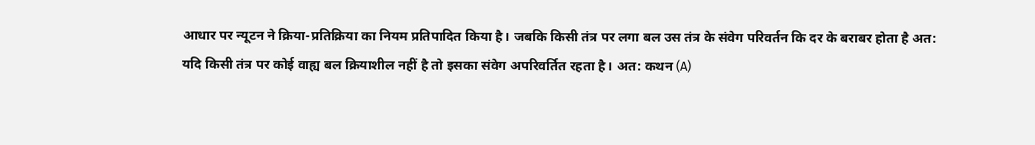आधार पर न्यूटन ने क्रिया-प्रतिक्रिया का नियम प्रतिपादित किया है। जबकि किसी तंत्र पर लगा बल उस तंत्र के संवेग परिवर्तन कि दर के बराबर होता है अत: यदि किसी तंत्र पर कोई वाह्य बल क्रियाशील नहीं है तो इसका संवेग अपरिवर्तित रहता है। अत: कथन (A)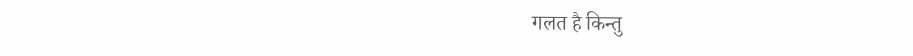गलत है किन्तु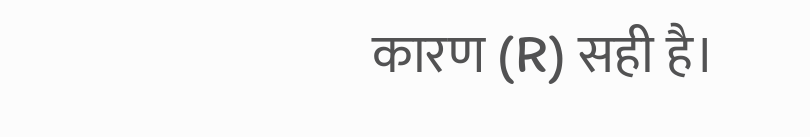कारण (R) सही है।